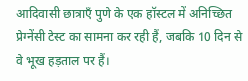आदिवासी छात्राएँ पुणे के एक हॉस्टल में अनिच्छित प्रेग्नेंसी टेस्ट का सामना कर रही हैं, जबकि 10 दिन से वे भूख हड़ताल पर हैं।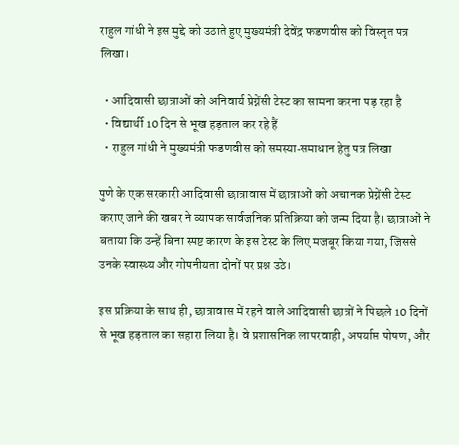राहुल गांधी ने इस मुद्दे को उठाते हुए मुख्यमंत्री देवेंद्र फडणवीस को विस्तृत पत्र लिखा।

  • आदिवासी छात्राओं को अनिवार्य प्रेग्नेंसी टेस्ट का सामना करना पड़ रहा है
  • विद्यार्थी 10 दिन से भूख हड़ताल कर रहे हैं
  • राहुल गांधी ने मुख्यमंत्री फडणवीस को समस्या‑समाधान हेतु पत्र लिखा

पुणे के एक सरकारी आदिवासी छात्रावास में छात्राओं को अचानक प्रेग्नेंसी टेस्ट कराए जाने की खबर ने व्यापक सार्वजनिक प्रतिक्रिया को जन्म दिया है। छात्राओं ने बताया कि उन्हें बिना स्पष्ट कारण के इस टेस्ट के लिए मजबूर किया गया, जिससे उनके स्वास्थ्य और गोपनीयता दोनों पर प्रश्न उठे।

इस प्रक्रिया के साथ ही, छात्रावास में रहने वाले आदिवासी छात्रों ने पिछले 10 दिनों से भूख हड़ताल का सहारा लिया है। वे प्रशासनिक लापरवाही, अपर्याप्त पोषण, और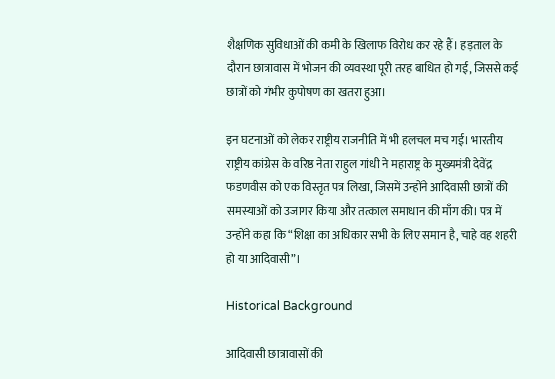शैक्षणिक सुविधाओं की कमी के खिलाफ विरोध कर रहे हैं। हड़ताल के दौरान छात्रावास में भोजन की व्यवस्था पूरी तरह बाधित हो गई, जिससे कई छात्रों को गंभीर कुपोषण का खतरा हुआ।

इन घटनाओं को लेकर राष्ट्रीय राजनीति में भी हलचल मच गई। भारतीय राष्ट्रीय कांग्रेस के वरिष्ठ नेता राहुल गांधी ने महाराष्ट्र के मुख्यमंत्री देवेंद्र फडणवीस को एक विस्तृत पत्र लिखा, जिसमें उन्होंने आदिवासी छात्रों की समस्याओं को उजागर किया और तत्काल समाधान की माँग की। पत्र में उन्होंने कहा कि “शिक्षा का अधिकार सभी के लिए समान है, चाहे वह शहरी हो या आदिवासी”।

Historical Background

आदिवासी छात्रावासों की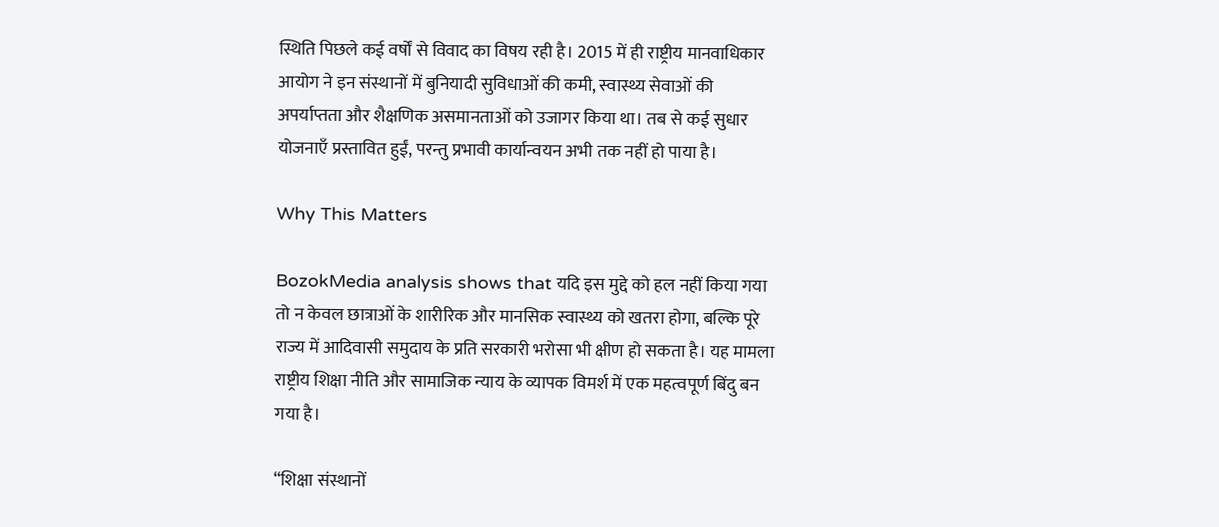स्थिति पिछले कई वर्षों से विवाद का विषय रही है। 2015 में ही राष्ट्रीय मानवाधिकार आयोग ने इन संस्थानों में बुनियादी सुविधाओं की कमी, स्वास्थ्य सेवाओं की अपर्याप्तता और शैक्षणिक असमानताओं को उजागर किया था। तब से कई सुधार योजनाएँ प्रस्तावित हुईं, परन्तु प्रभावी कार्यान्वयन अभी तक नहीं हो पाया है।

Why This Matters

BozokMedia analysis shows that यदि इस मुद्दे को हल नहीं किया गया तो न केवल छात्राओं के शारीरिक और मानसिक स्वास्थ्य को खतरा होगा, बल्कि पूरे राज्य में आदिवासी समुदाय के प्रति सरकारी भरोसा भी क्षीण हो सकता है। यह मामला राष्ट्रीय शिक्षा नीति और सामाजिक न्याय के व्यापक विमर्श में एक महत्वपूर्ण बिंदु बन गया है।

“शिक्षा संस्थानों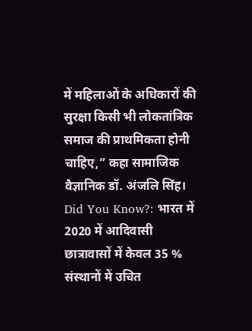में महिलाओं के अधिकारों की सुरक्षा किसी भी लोकतांत्रिक समाज की प्राथमिकता होनी चाहिए,” कहा सामाजिक वैज्ञानिक डॉ. अंजलि सिंह।
Did You Know?: भारत में 2020 में आदिवासी छात्रावासों में केवल 35 % संस्थानों में उचित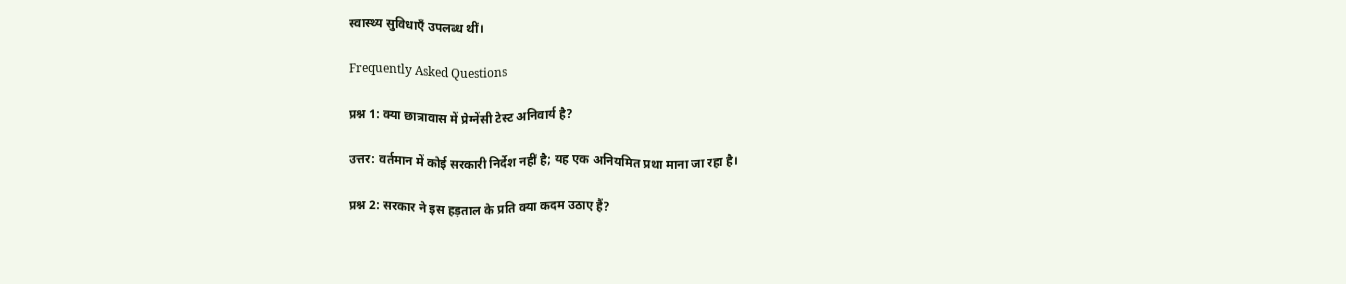स्वास्थ्य सुविधाएँ उपलब्ध थीं।

Frequently Asked Questions

प्रश्न 1: क्या छात्रावास में प्रेग्नेंसी टेस्ट अनिवार्य है?

उत्तर: वर्तमान में कोई सरकारी निर्देश नहीं है; यह एक अनियमित प्रथा माना जा रहा है।

प्रश्न 2: सरकार ने इस हड़ताल के प्रति क्या कदम उठाए हैं?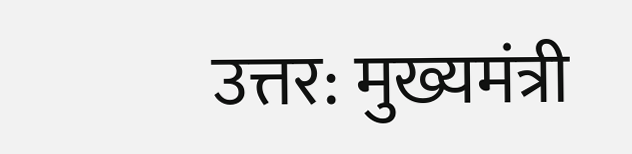उत्तर: मुख्यमंत्री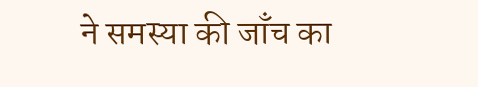ने समस्या की जाँच का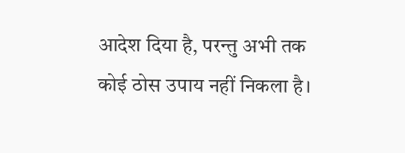आदेश दिया है, परन्तु अभी तक कोई ठोस उपाय नहीं निकला है।